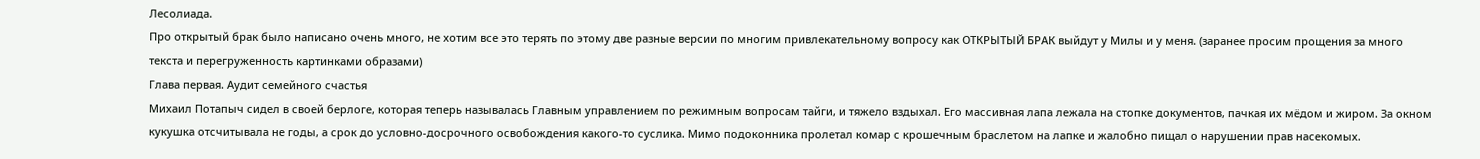Лесолиада.
Про открытый брак было написано очень много, не хотим все это терять по этому две разные версии по многим привлекательному вопросу как ОТКРЫТЫЙ БРАК выйдут у Милы и у меня. (заранее просим прощения за много текста и перегруженность картинками образами)
Глава первая. Аудит семейного счастья
Михаил Потапыч сидел в своей берлоге, которая теперь называлась Главным управлением по режимным вопросам тайги, и тяжело вздыхал. Его массивная лапа лежала на стопке документов, пачкая их мёдом и жиром. За окном кукушка отсчитывала не годы, а срок до условно-досрочного освобождения какого-то суслика. Мимо подоконника пролетал комар с крошечным браслетом на лапке и жалобно пищал о нарушении прав насекомых.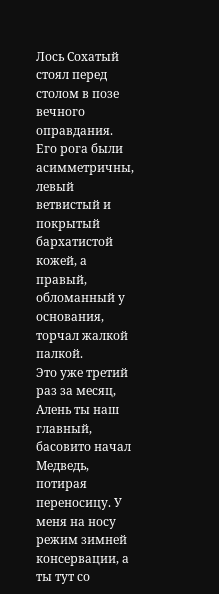Лось Сохатый стоял перед столом в позе вечного оправдания. Его рога были асимметричны, левый ветвистый и покрытый бархатистой кожей, а правый, обломанный у основания, торчал жалкой палкой.
Это уже третий раз за месяц, Алень ты наш главный, басовито начал Медведь, потирая переносицу. У меня на носу режим зимней консервации, а ты тут со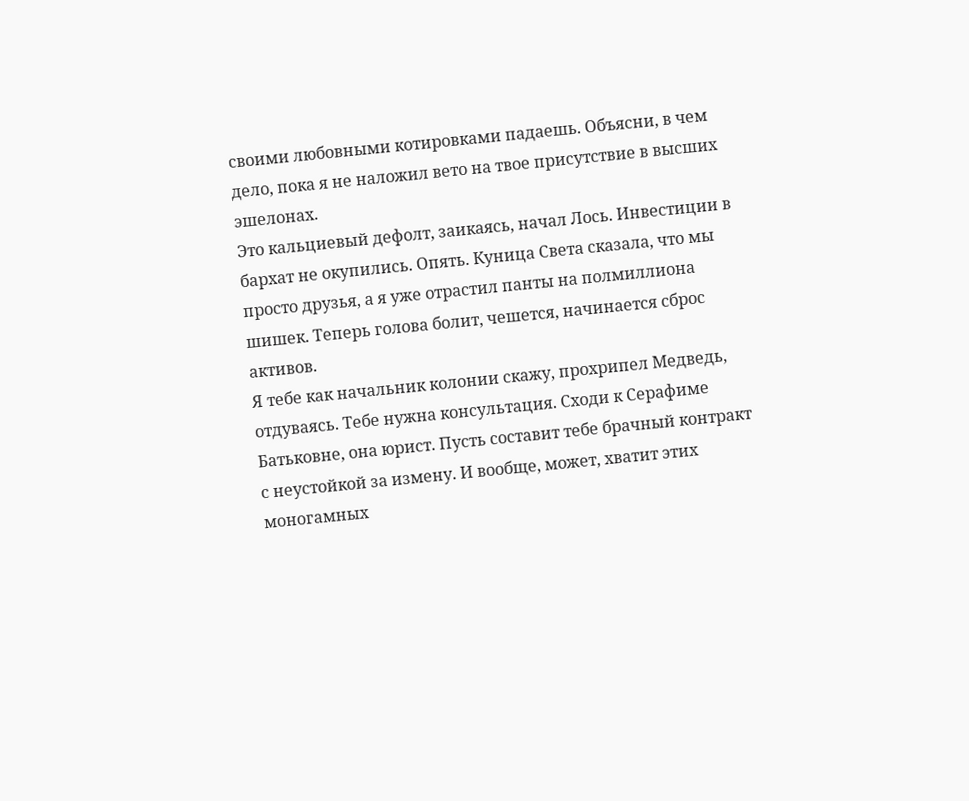своими любовными котировками падаешь. Объясни, в чем дело, пока я не наложил вето на твое присутствие в высших эшелонах.
Это кальциевый дефолт, заикаясь, начал Лось. Инвестиции в бархат не окупились. Опять. Куница Света сказала, что мы просто друзья, а я уже отрастил панты на полмиллиона шишек. Теперь голова болит, чешется, начинается сброс активов.
Я тебе как начальник колонии скажу, прохрипел Медведь, отдуваясь. Тебе нужна консультация. Сходи к Серафиме Батьковне, она юрист. Пусть составит тебе брачный контракт с неустойкой за измену. И вообще, может, хватит этих моногамных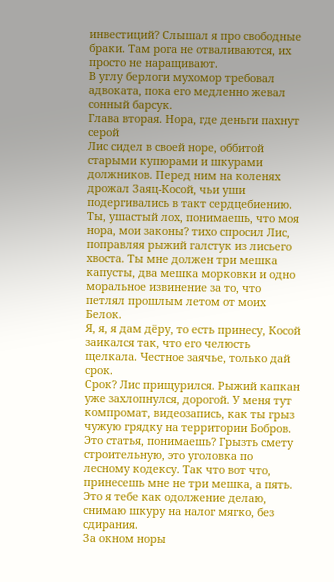инвестиций? Слышал я про свободные браки. Там рога не отваливаются, их просто не наращивают.
В углу берлоги мухомор требовал адвоката, пока его медленно жевал сонный барсук.
Глава вторая. Нора, где деньги пахнут серой
Лис сидел в своей норе, оббитой старыми купюрами и шкурами должников. Перед ним на коленях дрожал Заяц-Косой, чьи уши подергивались в такт сердцебиению.
Ты, ушастый лох, понимаешь, что моя нора, мои законы? тихо спросил Лис, поправляя рыжий галстук из лисьего хвоста. Ты мне должен три мешка капусты, два мешка морковки и одно моральное извинение за то, что петлял прошлым летом от моих Белок.
Я, я, я дам дёру, то есть принесу, Косой заикался так, что его челюсть щелкала. Честное заячье, только дай срок.
Срок? Лис прищурился. Рыжий капкан уже захлопнулся, дорогой. У меня тут компромат, видеозапись, как ты грыз чужую грядку на территории Бобров. Это статья, понимаешь? Грызть смету строительную, это уголовка по лесному кодексу. Так что вот что, принесешь мне не три мешка, а пять. Это я тебе как одолжение делаю, снимаю шкуру на налог мягко, без сдирания.
За окном норы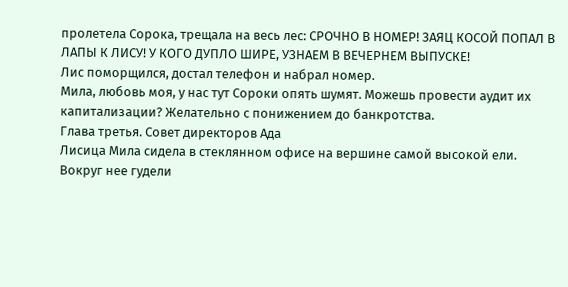пролетела Сорока, трещала на весь лес: СРОЧНО В НОМЕР! ЗАЯЦ КОСОЙ ПОПАЛ В ЛАПЫ К ЛИСУ! У КОГО ДУПЛО ШИРЕ, УЗНАЕМ В ВЕЧЕРНЕМ ВЫПУСКЕ!
Лис поморщился, достал телефон и набрал номер.
Мила, любовь моя, у нас тут Сороки опять шумят. Можешь провести аудит их капитализации? Желательно с понижением до банкротства.
Глава третья. Совет директоров Ада
Лисица Мила сидела в стеклянном офисе на вершине самой высокой ели. Вокруг нее гудели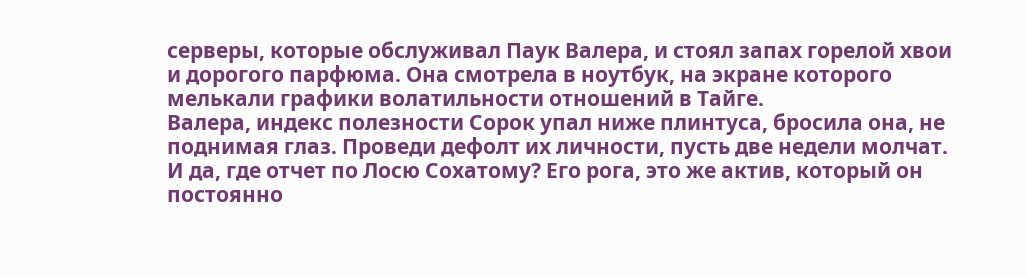серверы, которые обслуживал Паук Валера, и стоял запах горелой хвои и дорогого парфюма. Она смотрела в ноутбук, на экране которого мелькали графики волатильности отношений в Тайге.
Валера, индекс полезности Сорок упал ниже плинтуса, бросила она, не поднимая глаз. Проведи дефолт их личности, пусть две недели молчат. И да, где отчет по Лосю Сохатому? Его рога, это же актив, который он постоянно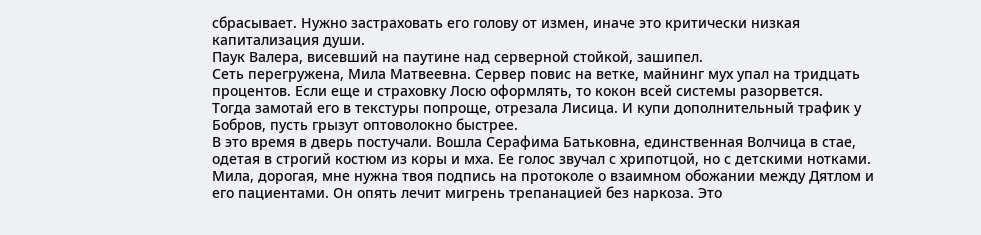сбрасывает. Нужно застраховать его голову от измен, иначе это критически низкая капитализация души.
Паук Валера, висевший на паутине над серверной стойкой, зашипел.
Сеть перегружена, Мила Матвеевна. Сервер повис на ветке, майнинг мух упал на тридцать процентов. Если еще и страховку Лосю оформлять, то кокон всей системы разорвется.
Тогда замотай его в текстуры попроще, отрезала Лисица. И купи дополнительный трафик у Бобров, пусть грызут оптоволокно быстрее.
В это время в дверь постучали. Вошла Серафима Батьковна, единственная Волчица в стае, одетая в строгий костюм из коры и мха. Ее голос звучал с хрипотцой, но с детскими нотками.
Мила, дорогая, мне нужна твоя подпись на протоколе о взаимном обожании между Дятлом и его пациентами. Он опять лечит мигрень трепанацией без наркоза. Это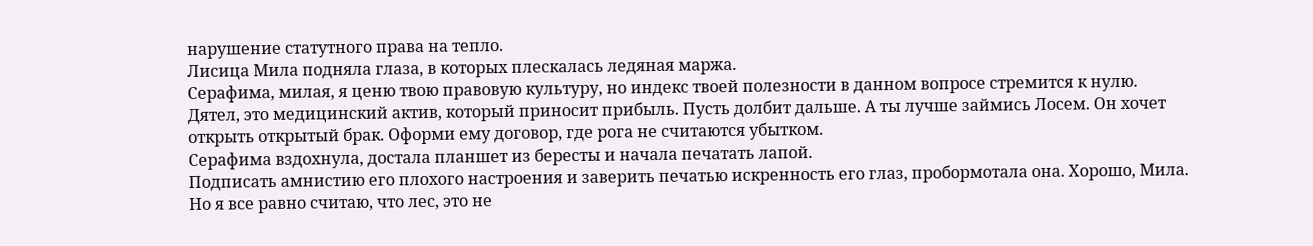нарушение статутного права на тепло.
Лисица Мила подняла глаза, в которых плескалась ледяная маржа.
Серафима, милая, я ценю твою правовую культуру, но индекс твоей полезности в данном вопросе стремится к нулю. Дятел, это медицинский актив, который приносит прибыль. Пусть долбит дальше. А ты лучше займись Лосем. Он хочет открыть открытый брак. Оформи ему договор, где рога не считаются убытком.
Серафима вздохнула, достала планшет из бересты и начала печатать лапой.
Подписать амнистию его плохого настроения и заверить печатью искренность его глаз, пробормотала она. Хорошо, Мила. Но я все равно считаю, что лес, это не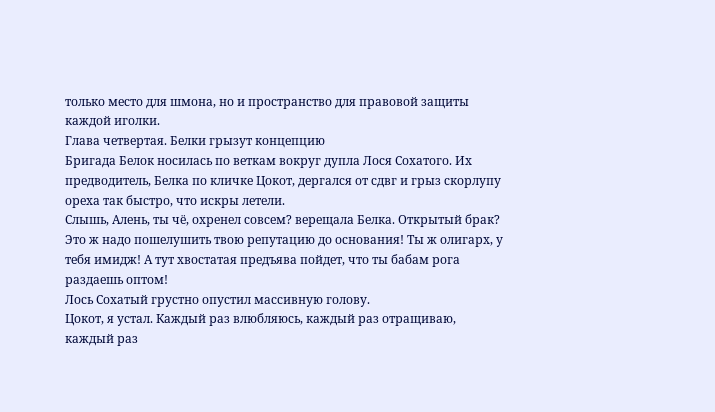только место для шмона, но и пространство для правовой защиты каждой иголки.
Глава четвертая. Белки грызут концепцию
Бригада Белок носилась по веткам вокруг дупла Лося Сохатого. Их предводитель, Белка по кличке Цокот, дергался от сдвг и грыз скорлупу ореха так быстро, что искры летели.
Слышь, Алень, ты чё, охренел совсем? верещала Белка. Открытый брак? Это ж надо пошелушить твою репутацию до основания! Ты ж олигарх, у тебя имидж! А тут хвостатая предъява пойдет, что ты бабам рога раздаешь оптом!
Лось Сохатый грустно опустил массивную голову.
Цокот, я устал. Каждый раз влюбляюсь, каждый раз отращиваю, каждый раз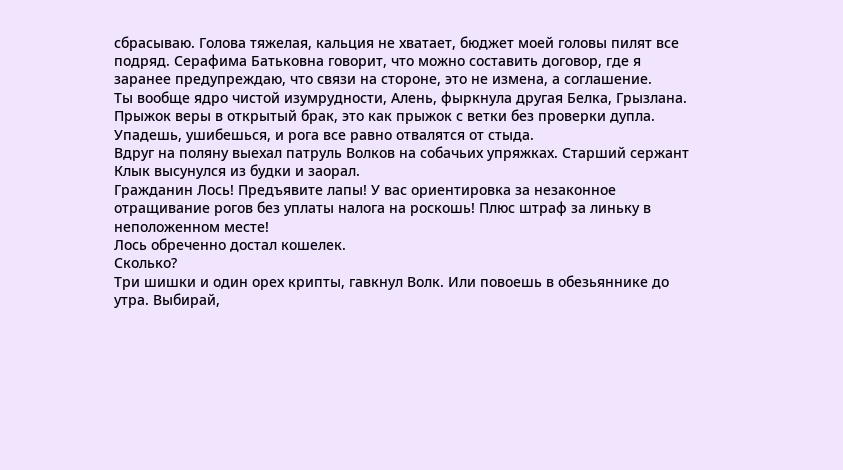сбрасываю. Голова тяжелая, кальция не хватает, бюджет моей головы пилят все подряд. Серафима Батьковна говорит, что можно составить договор, где я заранее предупреждаю, что связи на стороне, это не измена, а соглашение.
Ты вообще ядро чистой изумрудности, Алень, фыркнула другая Белка, Грызлана. Прыжок веры в открытый брак, это как прыжок с ветки без проверки дупла. Упадешь, ушибешься, и рога все равно отвалятся от стыда.
Вдруг на поляну выехал патруль Волков на собачьих упряжках. Старший сержант Клык высунулся из будки и заорал.
Гражданин Лось! Предъявите лапы! У вас ориентировка за незаконное отращивание рогов без уплаты налога на роскошь! Плюс штраф за линьку в неположенном месте!
Лось обреченно достал кошелек.
Сколько?
Три шишки и один орех крипты, гавкнул Волк. Или повоешь в обезьяннике до утра. Выбирай,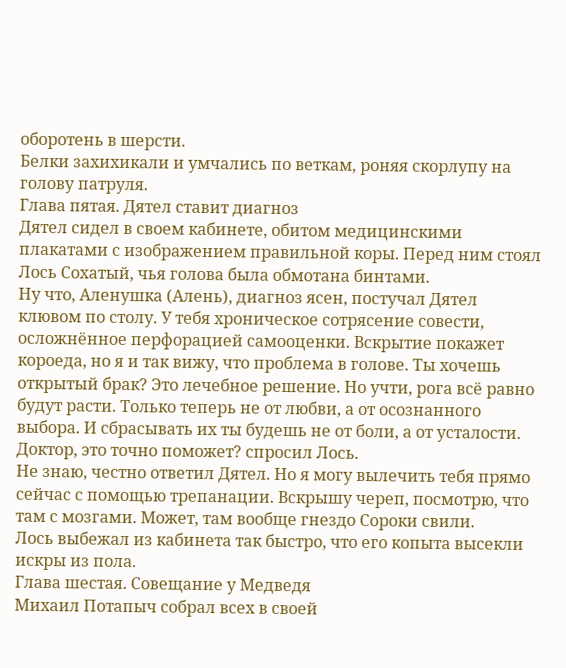оборотень в шерсти.
Белки захихикали и умчались по веткам, роняя скорлупу на голову патруля.
Глава пятая. Дятел ставит диагноз
Дятел сидел в своем кабинете, обитом медицинскими плакатами с изображением правильной коры. Перед ним стоял Лось Сохатый, чья голова была обмотана бинтами.
Ну что, Аленушка (Алень), диагноз ясен, постучал Дятел клювом по столу. У тебя хроническое сотрясение совести, осложнённое перфорацией самооценки. Вскрытие покажет короеда, но я и так вижу, что проблема в голове. Ты хочешь открытый брак? Это лечебное решение. Но учти, рога всё равно будут расти. Только теперь не от любви, а от осознанного выбора. И сбрасывать их ты будешь не от боли, а от усталости.
Доктор, это точно поможет? спросил Лось.
Не знаю, честно ответил Дятел. Но я могу вылечить тебя прямо сейчас с помощью трепанации. Вскрышу череп, посмотрю, что там с мозгами. Может, там вообще гнездо Сороки свили.
Лось выбежал из кабинета так быстро, что его копыта высекли искры из пола.
Глава шестая. Совещание у Медведя
Михаил Потапыч собрал всех в своей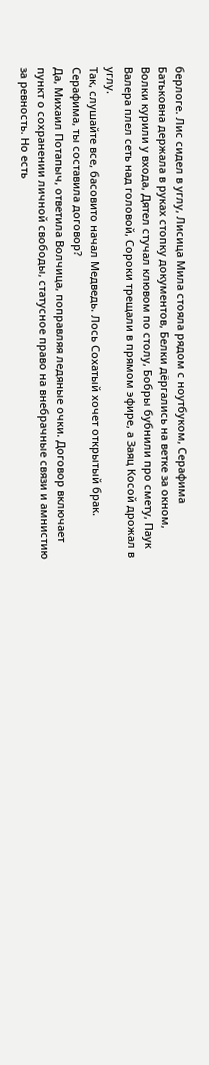берлоге. Лис сидел в углу, Лисица Мила стояла рядом с ноутбуком, Серафима Батьковна держала в руках стопку документов, Белки дёргались на ветке за окном, Волки курили у входа, Дятел стучал клювом по столу, Бобры бубнили про смету, Паук Валера плел сеть над головой, Сороки трещали в прямом эфире, а Заяц Косой дрожал в углу.
Так, слушайте все, басовито начал Медведь. Лось Сохатый хочет открытый брак. Серафима, ты составила договор?
Да, Михаил Потапыч, ответила Волчица, поправляя ледяные очки. Договор включает пункт о сохранении личной свободы, статусное право на внебрачные связи и амнистию за ревность. Но есть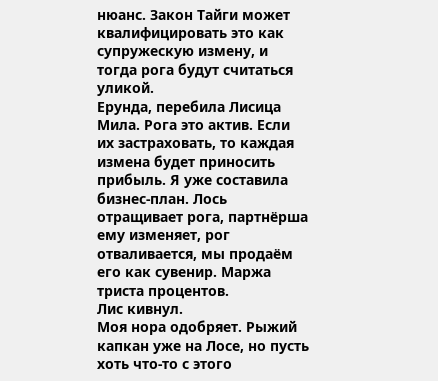нюанс. Закон Тайги может квалифицировать это как супружескую измену, и тогда рога будут считаться уликой.
Ерунда, перебила Лисица Мила. Рога это актив. Если их застраховать, то каждая измена будет приносить прибыль. Я уже составила бизнес-план. Лось отращивает рога, партнёрша ему изменяет, рог отваливается, мы продаём его как сувенир. Маржа триста процентов.
Лис кивнул.
Моя нора одобряет. Рыжий капкан уже на Лосе, но пусть хоть что-то с этого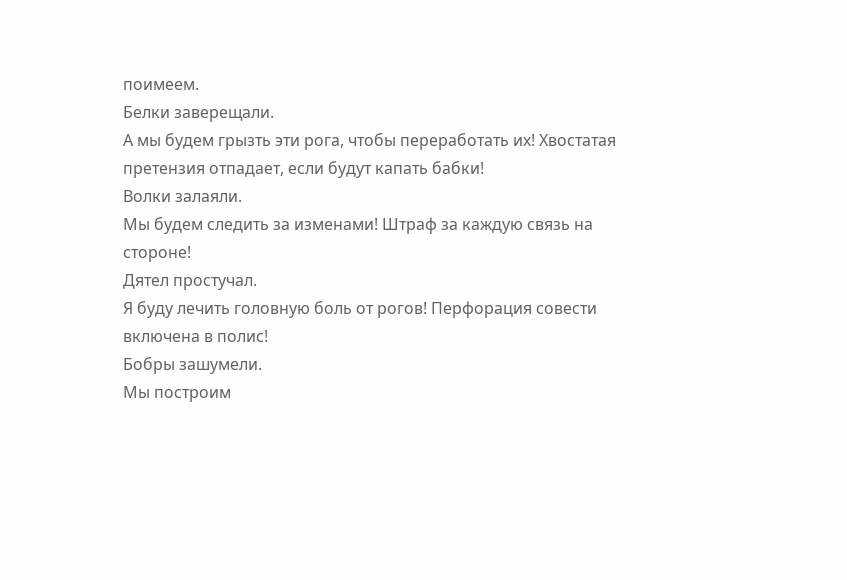поимеем.
Белки заверещали.
А мы будем грызть эти рога, чтобы переработать их! Хвостатая претензия отпадает, если будут капать бабки!
Волки залаяли.
Мы будем следить за изменами! Штраф за каждую связь на стороне!
Дятел простучал.
Я буду лечить головную боль от рогов! Перфорация совести включена в полис!
Бобры зашумели.
Мы построим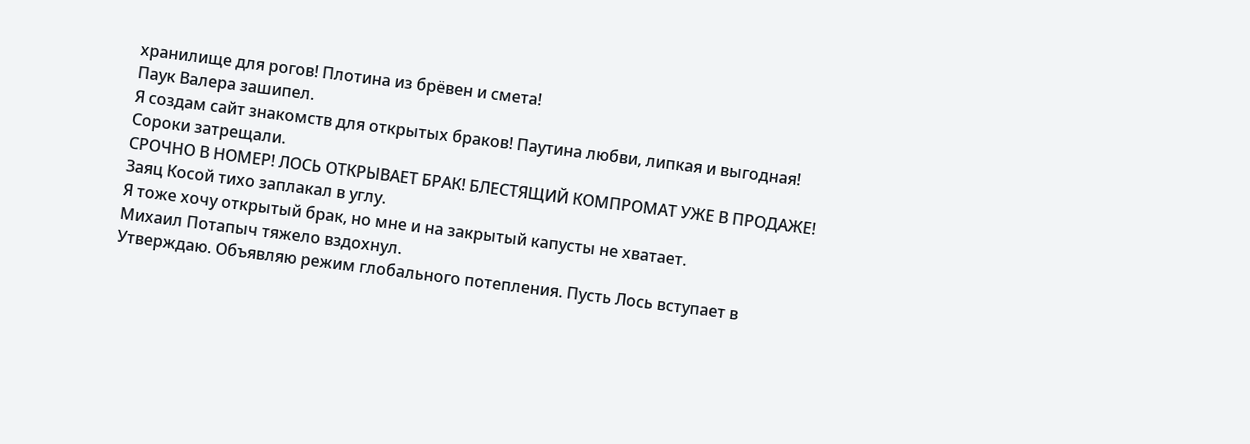хранилище для рогов! Плотина из брёвен и смета!
Паук Валера зашипел.
Я создам сайт знакомств для открытых браков! Паутина любви, липкая и выгодная!
Сороки затрещали.
СРОЧНО В НОМЕР! ЛОСЬ ОТКРЫВАЕТ БРАК! БЛЕСТЯЩИЙ КОМПРОМАТ УЖЕ В ПРОДАЖЕ!
Заяц Косой тихо заплакал в углу.
Я тоже хочу открытый брак, но мне и на закрытый капусты не хватает.
Михаил Потапыч тяжело вздохнул.
Утверждаю. Объявляю режим глобального потепления. Пусть Лось вступает в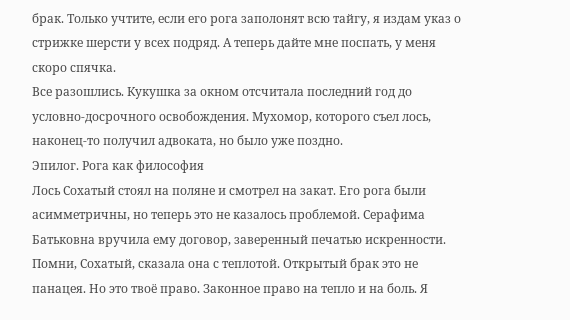брак. Только учтите, если его рога заполонят всю тайгу, я издам указ о стрижке шерсти у всех подряд. А теперь дайте мне поспать, у меня скоро спячка.
Все разошлись. Кукушка за окном отсчитала последний год до условно-досрочного освобождения. Мухомор, которого съел лось, наконец-то получил адвоката, но было уже поздно.
Эпилог. Рога как философия
Лось Сохатый стоял на поляне и смотрел на закат. Его рога были асимметричны, но теперь это не казалось проблемой. Серафима Батьковна вручила ему договор, заверенный печатью искренности.
Помни, Сохатый, сказала она с теплотой. Открытый брак это не панацея. Но это твоё право. Законное право на тепло и на боль. Я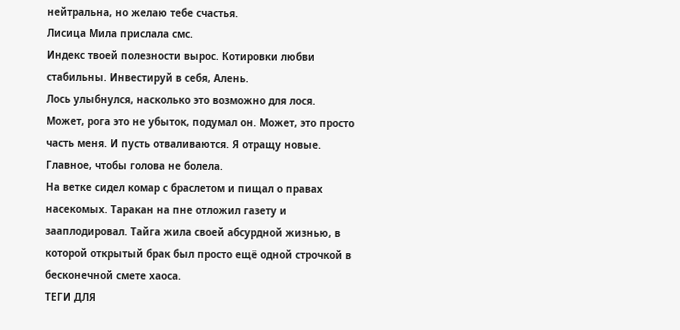нейтральна, но желаю тебе счастья.
Лисица Мила прислала смс.
Индекс твоей полезности вырос. Котировки любви стабильны. Инвестируй в себя, Алень.
Лось улыбнулся, насколько это возможно для лося.
Может, рога это не убыток, подумал он. Может, это просто часть меня. И пусть отваливаются. Я отращу новые. Главное, чтобы голова не болела.
На ветке сидел комар с браслетом и пищал о правах насекомых. Таракан на пне отложил газету и зааплодировал. Тайга жила своей абсурдной жизнью, в которой открытый брак был просто ещё одной строчкой в бесконечной смете хаоса.
ТЕГИ ДЛЯ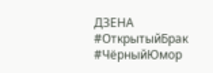ДЗЕНА
#ОткрытыйБрак #ЧёрныйЮмор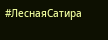#ЛеснаяСатира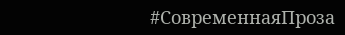#СовременнаяПроза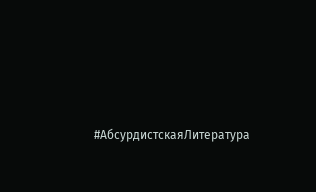#АбсурдистскаяЛитература